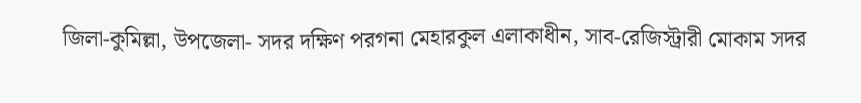জিলা-কুমিল্লা, উপজেলা- সদর দক্ষিণ পরগনা মেহারকুল এলাকাধীন, সাব-রেজিস্ট্রারী মোকাম সদর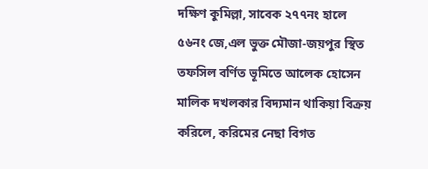দক্ষিণ কুমিল্লা, সাবেক ২৭৭নং হালে ৫৬নং জে,এল ভুক্ত মৌজা-জয়পুর স্থিত তফসিল বর্ণিত ভূমিতে আলেক হোসেন মালিক দখলকার বিদ্যমান থাকিয়া বিক্রয় করিলে, করিমের নেছা বিগত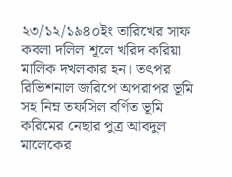২৩/১২/১৯৪০ইং তারিখের সাফ কবলা দলিল শূলে খরিদ করিয়া মালিক দখলকার হন। তৎপর রিভিশনাল জরিপে অপরাপর ভূমি সহ নিম্ন তফসিল বর্ণিত ভূমি করিমের নেছার পুত্র আবদুল মালেকের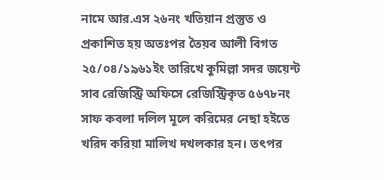নামে আর.এস ২৬নং খতিয়ান প্রস্তুত ও প্রকাশিত হয় অতঃপর তৈয়ব আলী বিগত ২৫/০৪/১৯৬১ইং তারিখে কুমিল্লা সদর জয়েন্ট সাব রেজিস্ট্রি অফিসে রেজিস্ট্রিকৃত ৫৬৭৮নং সাফ কবলা দলিল মূলে করিমের নেছা হইতে খরিদ করিয়া মালিখ দখলকার হন। তৎপর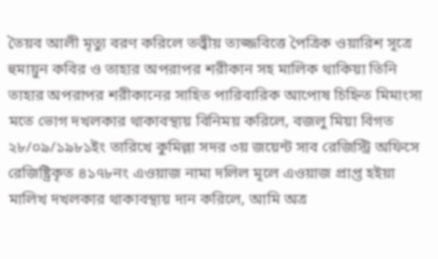তৈয়ব আলী মৃত্যু বরণ করিলে তত্ত্বীয় ত্যজ্জবিত্তে পৈত্রিক ওয়ারিশ সূত্রে হুমায়ুন কবির ও তাহার অপরাপর শরীকান সহ মালিক থাকিয়া তিনি তাহার অপরাপর শরীকানের সাহিত পারিবারিক আপোষ চিহ্নিত মিমাংসা মতে ভোগ দখলকার থাকাবস্থায় বিনিময় করিলে, বজলু মিয়া বিগত ২৮/০৯/১৯৮১ইং তারিখে কুমিল্লা সদর ৩য় জয়েন্ট সাব রেজিস্ট্রি অফিসে রেজিষ্ট্রিকৃত ৪১৭৮নং এওয়াজ নামা দলিল মূলে এওয়াজ প্রাপ্ত হইয়া মালিখ দখলকার থাকাবস্থায় দান করিলে, আমি অত্র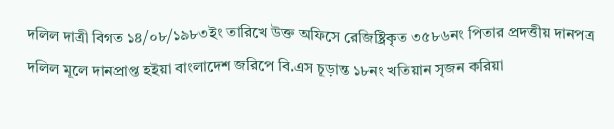দলিল দাত্রী বিগত ১৪/০৮/১৯৮৩ইং তারিখে উক্ত অফিসে রেজিষ্ট্রিকৃত ৩৫৮৬নং পিতার প্রদত্তীয় দানপত্র দলিল মূলে দানপ্রাপ্ত হইয়া বাংলাদেশ জরিপে বি.এস চূড়ান্ত ১৮নং খতিয়ান সৃজন করিয়া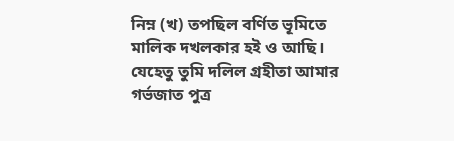নিম্ন (খ) তপছিল বর্ণিত ভূমিতে মালিক দখলকার হই ও আছি।
যেহেতু তুমি দলিল গ্রহীতা আমার গর্ভজাত পুত্র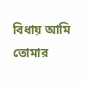বিধায় আমি তোমার